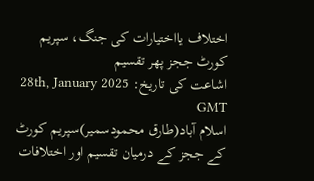اختلاف یااختیارات کی جنگ، سپریم کورٹ ججز پھر تقسیم
اشاعت کی تاریخ: 28th, January 2025 GMT
اسلام آباد(طارق محمودسمیر)سپریم کورٹ کے ججز کے درمیان تقسیم اور اختلافات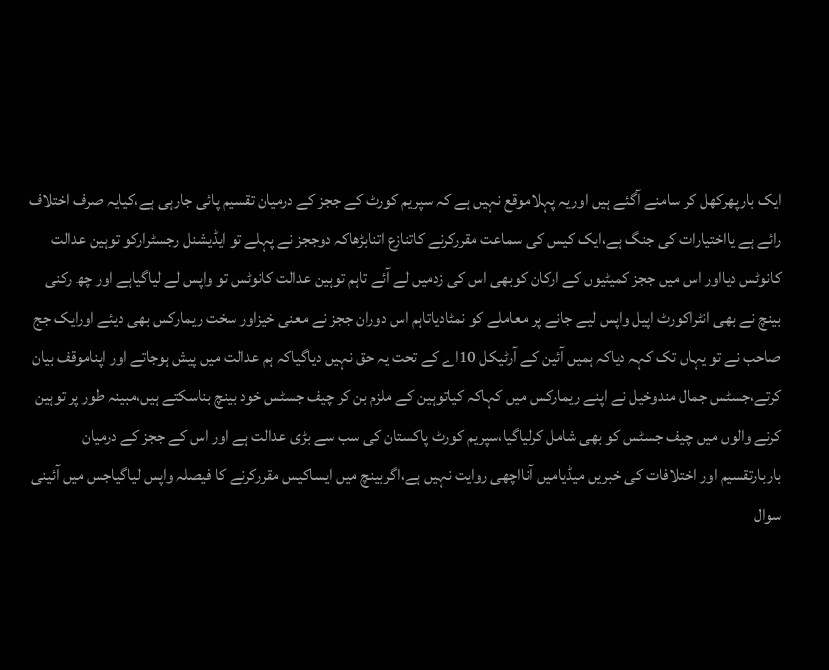ایک بارپھرکھل کر سامنے آگئے ہیں اوریہ پہلاموقع نہیں ہے کہ سپریم کورٹ کے ججز کے درمیان تقسیم پائی جارہی ہے،کیایہ صرف اختلاف رائے ہے یااختیارات کی جنگ ہے،ایک کیس کی سماعت مقررکرنے کاتنازع اتنابڑھاکہ دوججز نے پہلے تو ایڈیشنل رجسٹرارکو توہین عدالت کانوٹس دیااور اس میں ججز کمیٹیوں کے ارکان کوبھی اس کی زدمیں لے آئے تاہم توہین عدالت کانوٹس تو واپس لے لیاگیاہے اور چھ رکنی بینچ نے بھی انٹراکورٹ اپیل واپس لیے جانے پر معاملے کو نمٹادیاتاہم اس دوران ججز نے معنی خیزاور سخت ریمارکس بھی دیئے اورایک جج صاحب نے تو یہاں تک کہہ دیاکہ ہمیں آئین کے آرٹیکل 10اے کے تحت یہ حق نہیں دیاگیاکہ ہم عدالت میں پیش ہوجاتے اور اپناموقف بیان کرتے،جسٹس جمال مندوخیل نے اپنے ریمارکس میں کہاکہ کیاتوہین کے ملزم بن کر چیف جسٹس خود بینچ بناسکتے ہیں،مبینہ طور پر توہین کرنے والوں میں چیف جسٹس کو بھی شامل کرلیاگیا،سپریم کورٹ پاکستان کی سب سے بڑی عدالت ہے اور اس کے ججز کے درمیان باربارتقسیم اور اختلافات کی خبریں میڈیامیں آنااچھی روایت نہیں ہے،اگربینچ میں ایساکیس مقررکرنے کا فیصلہ واپس لیاگیاجس میں آئینی سوال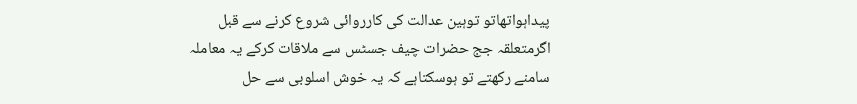پیداہواتھاتو توہین عدالت کی کارروائی شروع کرنے سے قبل اگرمتعلقہ جج حضرات چیف جسٹس سے ملاقات کرکے یہ معاملہ سامنے رکھتے تو ہوسکتاہے کہ یہ خوش اسلوبی سے حل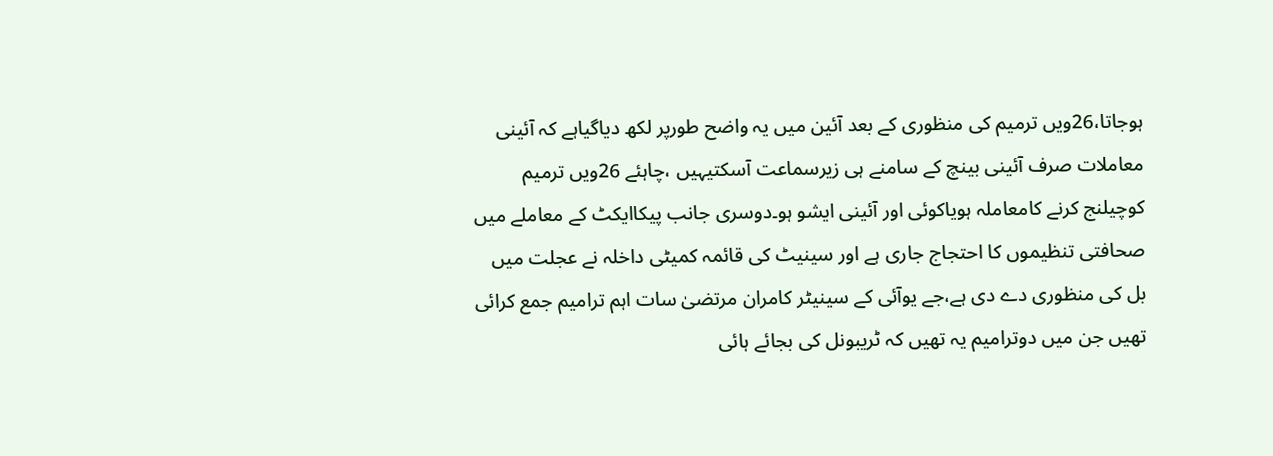ہوجاتا،26ویں ترمیم کی منظوری کے بعد آئین میں یہ واضح طورپر لکھ دیاگیاہے کہ آئینی معاملات صرف آئینی بینچ کے سامنے ہی زیرسماعت آسکتیہیں ،چاہئے 26ویں ترمیم کوچیلنج کرنے کامعاملہ ہویاکوئی اور آئینی ایشو ہو۔دوسری جانب پیکاایکٹ کے معاملے میں صحافتی تنظیموں کا احتجاج جاری ہے اور سینیٹ کی قائمہ کمیٹی داخلہ نے عجلت میں بل کی منظوری دے دی ہے،جے یوآئی کے سینیٹر کامران مرتضیٰ سات اہم ترامیم جمع کرائی تھیں جن میں دوترامیم یہ تھیں کہ ٹریبونل کی بجائے ہائی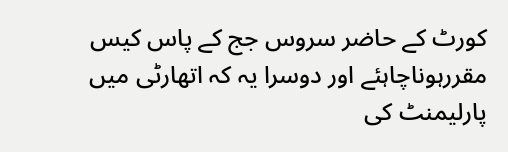کورٹ کے حاضر سروس جج کے پاس کیس مقررہوناچاہئے اور دوسرا یہ کہ اتھارٹی میں پارلیمنٹ کی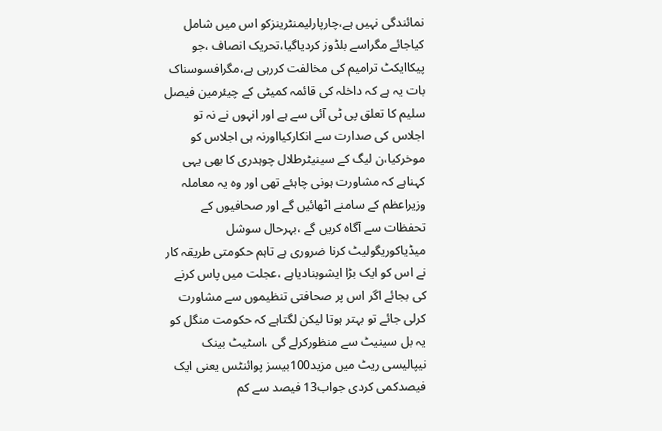نمائندگی نہیں ہے،چارپارلیمنٹرینزکو اس میں شامل کیاجائے مگراسے بلڈوز کردیاگیا،تحریک انصاف ،جو پیکاایکٹ ترامیم کی مخالفت کررہی ہے،مگرافسوسناک بات یہ ہے کہ داخلہ کی قائمہ کمیٹی کے چیئرمین فیصل سلیم کا تعلق پی ٹی آئی سے ہے اور انہوں نے نہ تو اجلاس کی صدارت سے انکارکیااورنہ ہی اجلاس کو موخرکیا،ن لیگ کے سینیٹرطلال چوہدری کا بھی یہی کہناہے کہ مشاورت ہونی چاہئے تھی اور وہ یہ معاملہ وزیراعظم کے سامنے اٹھائیں گے اور صحافیوں کے تحفظات سے آگاہ کریں گے ،بہرحال سوشل میڈیاکوریگولیٹ کرنا ضروری ہے تاہم حکومتی طریقہ کار نے اس کو ایک بڑا ایشوبنادیاہے ،عجلت میں پاس کرنے کی بجائے اگر اس پر صحافتی تنظیموں سے مشاورت کرلی جائے تو بہتر ہوتا لیکن لگتاہے کہ حکومت منگل کو یہ بل سینیٹ سے منظورکرلے گی ،اسٹیٹ بینک نیپالیسی ریٹ میں مزید100بیسز پوائنٹس یعنی ایک فیصدکمی کردی جواب13 فیصد سے کم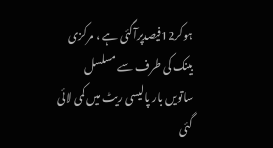ہوکر12فیصدپرآگئی ہے ، مرکزی بینک کی طرف سے مسلسل ساتویں بار پالیسی ریٹ میں کمی لائی گئی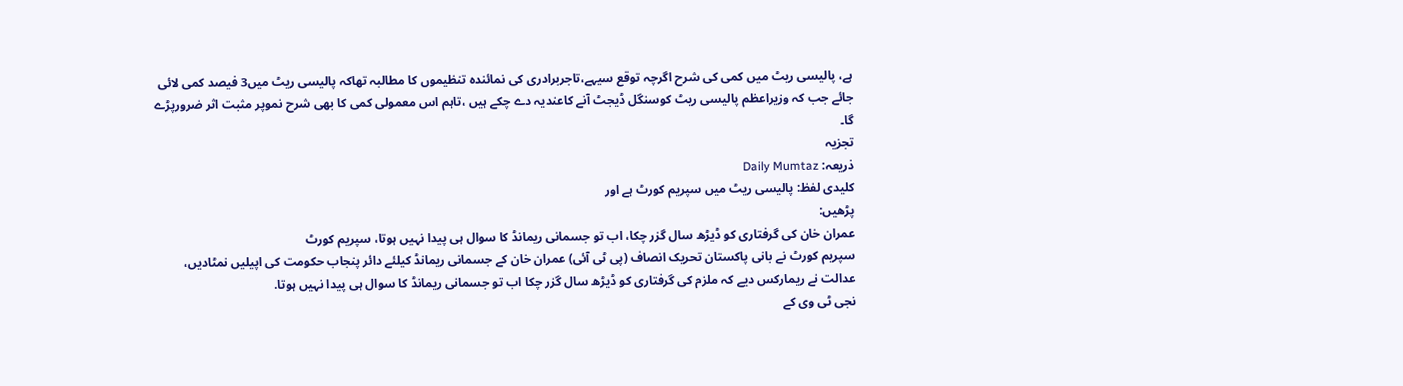ہے، پالیسی ریٹ میں کمی کی شرح اگرچہ توقع سیہے،تاجربرادری کی نمائندہ تنظیموں کا مطالبہ تھاکہ پالیسی ریٹ میں3 فیصد کمی لائی جائے جب کہ وزیراعظم پالیسی ریٹ کوسنگل ڈیجٹ آنے کاعندیہ دے چکے ہیں ،تاہم اس معمولی کمی کا بھی شرح نموپر مثبت اثر ضرورپڑے گا۔
تجزیہ
ذریعہ: Daily Mumtaz
کلیدی لفظ: پالیسی ریٹ میں سپریم کورٹ ہے اور
پڑھیں:
عمران خان کی گرفتاری کو ڈیڑھ سال گزر چکا، اب تو جسمانی ریمانڈ کا سوال ہی پیدا نہیں ہوتا، سپریم کورٹ
سپریم کورٹ نے بانی پاکستان تحریک انصاف (پی ٹی آئی) عمران خان کے جسمانی ریمانڈ کیلئے دائر پنجاب حکومت کی اپیلیں نمٹادیں، عدالت نے ریمارکس دیے کہ ملزم کی گرفتاری کو ڈیڑھ سال گزر چکا اب تو جسمانی ریمانڈ کا سوال ہی پیدا نہیں ہوتا.
نجی ٹی وی کے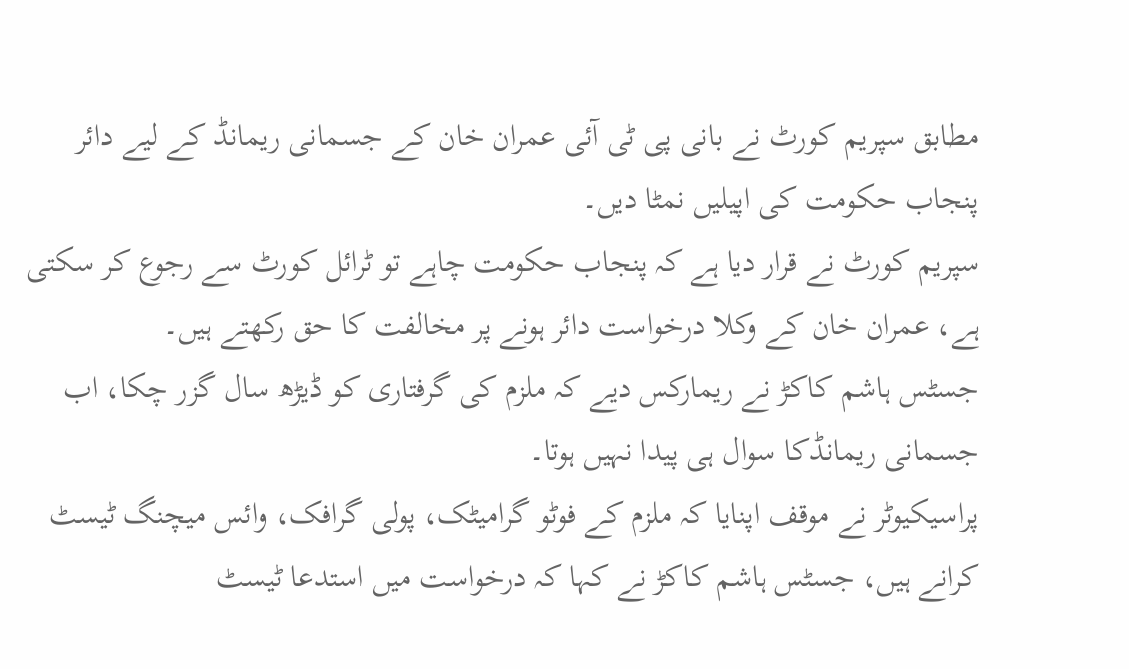مطابق سپریم کورٹ نے بانی پی ٹی آئی عمران خان کے جسمانی ریمانڈ کے لیے دائر پنجاب حکومت کی اپیلیں نمٹا دیں۔
سپریم کورٹ نے قرار دیا ہے کہ پنجاب حکومت چاہے تو ٹرائل کورٹ سے رجوع کر سکتی ہے، عمران خان کے وکلا درخواست دائر ہونے پر مخالفت کا حق رکھتے ہیں۔
جسٹس ہاشم کاکڑ نے ریمارکس دیے کہ ملزم کی گرفتاری کو ڈیڑھ سال گزر چکا، اب جسمانی ریمانڈکا سوال ہی پیدا نہیں ہوتا۔
پراسیکیوٹر نے موقف اپنایا کہ ملزم کے فوٹو گرامیٹک، پولی گرافک، وائس میچنگ ٹیسٹ کرانے ہیں، جسٹس ہاشم کاکڑ نے کہا کہ درخواست میں استدعا ٹیسٹ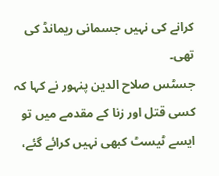کرانے کی نہیں جسمانی ریمانڈ کی تھی۔
جسٹس صلاح الدین پنہور نے کہا کہ کسی قتل اور زنا کے مقدمے میں تو ایسے ٹیسٹ کبھی نہیں کرائے گئے،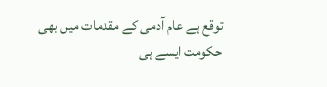توقع ہے عام آدمی کے مقدمات میں بھی حکومت ایسے ہی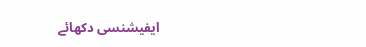ایفیشنسی دکھائے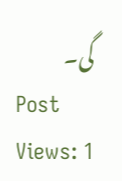گی۔
Post Views: 1